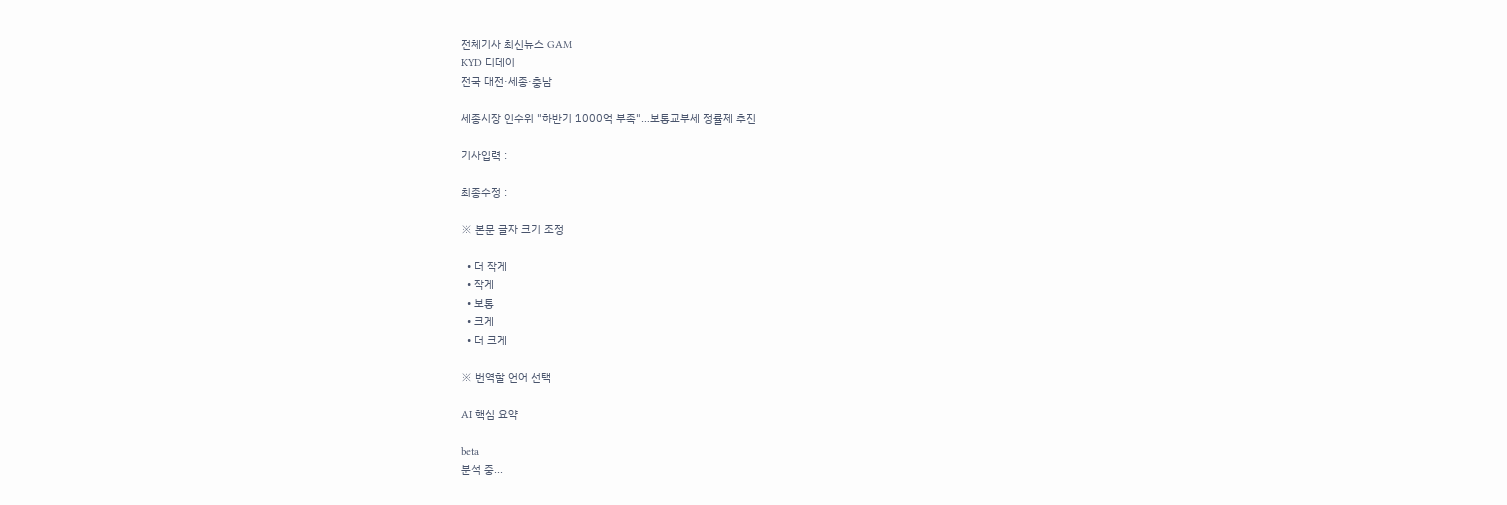전체기사 최신뉴스 GAM
KYD 디데이
전국 대전·세종·충남

세종시장 인수위 "하반기 1000억 부족"…보통교부세 정률제 추진

기사입력 :

최종수정 :

※ 본문 글자 크기 조정

  • 더 작게
  • 작게
  • 보통
  • 크게
  • 더 크게

※ 번역할 언어 선택

AI 핵심 요약

beta
분석 중...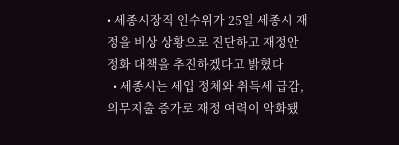• 세종시장직 인수위가 25일 세종시 재정을 비상 상황으로 진단하고 재정안정화 대책을 추진하겠다고 밝혔다
  • 세종시는 세입 정체와 취득세 급감, 의무지출 증가로 재정 여력이 악화됐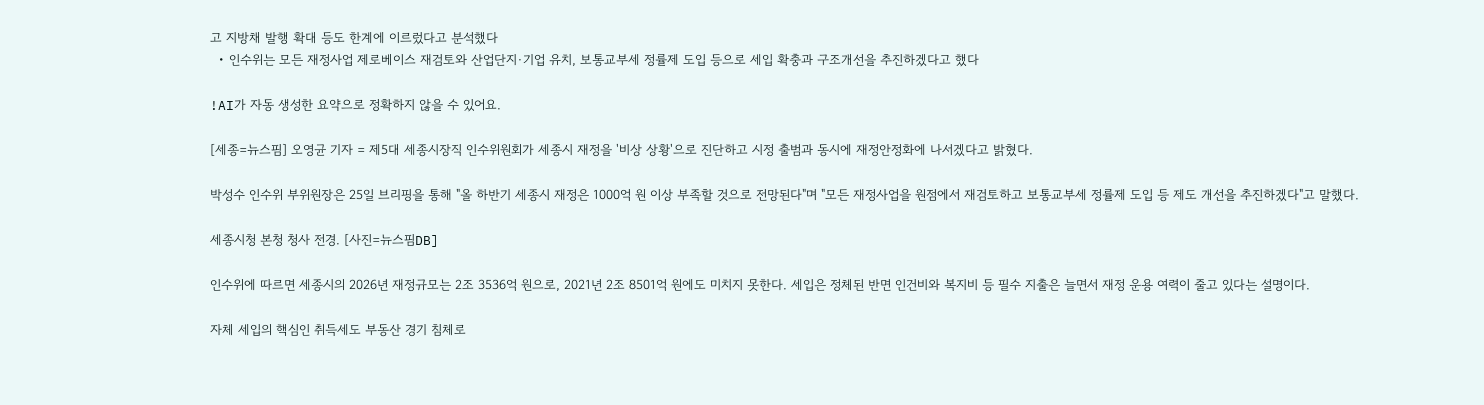고 지방채 발행 확대 등도 한계에 이르렀다고 분석했다
  • 인수위는 모든 재정사업 제로베이스 재검토와 산업단지·기업 유치, 보통교부세 정률제 도입 등으로 세입 확충과 구조개선을 추진하겠다고 했다

!AI가 자동 생성한 요약으로 정확하지 않을 수 있어요.

[세종=뉴스핌] 오영균 기자 = 제5대 세종시장직 인수위원회가 세종시 재정을 '비상 상황'으로 진단하고 시정 출범과 동시에 재정안정화에 나서겠다고 밝혔다.

박성수 인수위 부위원장은 25일 브리핑을 통해 "올 하반기 세종시 재정은 1000억 원 이상 부족할 것으로 전망된다"며 "모든 재정사업을 원점에서 재검토하고 보통교부세 정률제 도입 등 제도 개선을 추진하겠다"고 말했다.

세종시청 본청 청사 전경. [사진=뉴스핌DB]

인수위에 따르면 세종시의 2026년 재정규모는 2조 3536억 원으로, 2021년 2조 8501억 원에도 미치지 못한다. 세입은 정체된 반면 인건비와 복지비 등 필수 지출은 늘면서 재정 운용 여력이 줄고 있다는 설명이다.

자체 세입의 핵심인 취득세도 부동산 경기 침체로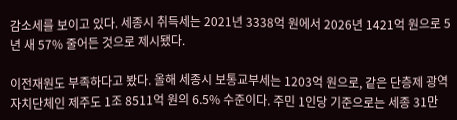감소세를 보이고 있다. 세종시 취득세는 2021년 3338억 원에서 2026년 1421억 원으로 5년 새 57% 줄어든 것으로 제시됐다.

이전재원도 부족하다고 봤다. 올해 세종시 보통교부세는 1203억 원으로, 같은 단층제 광역자치단체인 제주도 1조 8511억 원의 6.5% 수준이다. 주민 1인당 기준으로는 세종 31만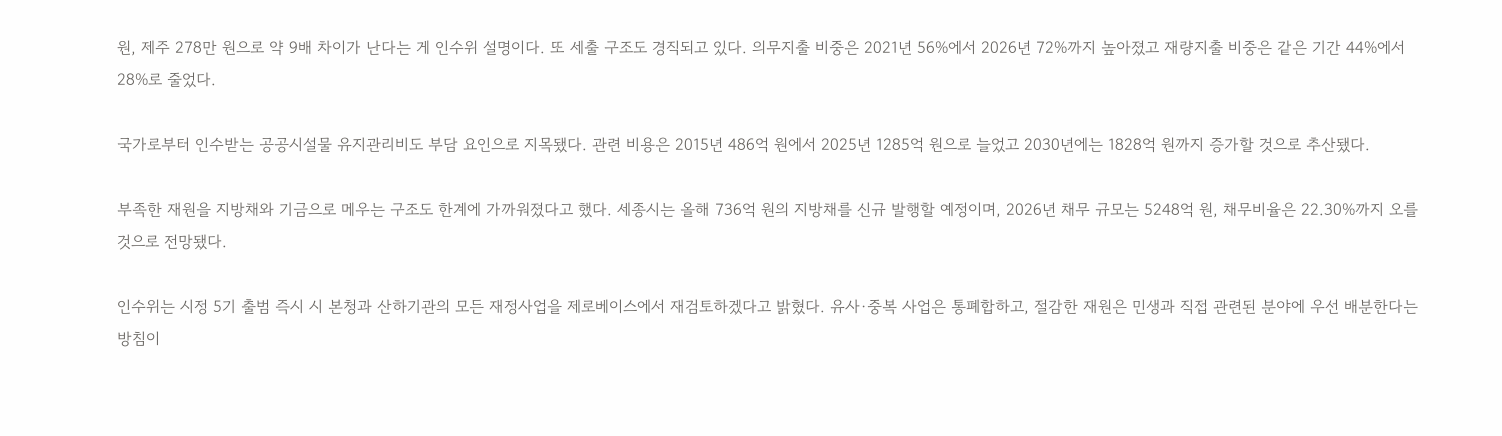원, 제주 278만 원으로 약 9배 차이가 난다는 게 인수위 설명이다. 또 세출 구조도 경직되고 있다. 의무지출 비중은 2021년 56%에서 2026년 72%까지 높아졌고 재량지출 비중은 같은 기간 44%에서 28%로 줄었다.

국가로부터 인수받는 공공시설물 유지관리비도 부담 요인으로 지목됐다. 관련 비용은 2015년 486억 원에서 2025년 1285억 원으로 늘었고 2030년에는 1828억 원까지 증가할 것으로 추산됐다.

부족한 재원을 지방채와 기금으로 메우는 구조도 한계에 가까워졌다고 했다. 세종시는 올해 736억 원의 지방채를 신규 발행할 예정이며, 2026년 채무 규모는 5248억 원, 채무비율은 22.30%까지 오를 것으로 전망됐다.

인수위는 시정 5기 출범 즉시 시 본청과 산하기관의 모든 재정사업을 제로베이스에서 재검토하겠다고 밝혔다. 유사·중복 사업은 통폐합하고, 절감한 재원은 민생과 직접 관련된 분야에 우선 배분한다는 방침이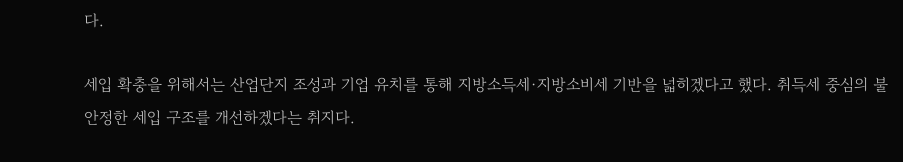다.

세입 확충을 위해서는 산업단지 조성과 기업 유치를 통해 지방소득세·지방소비세 기반을 넓히겠다고 했다. 취득세 중심의 불안정한 세입 구조를 개선하겠다는 취지다.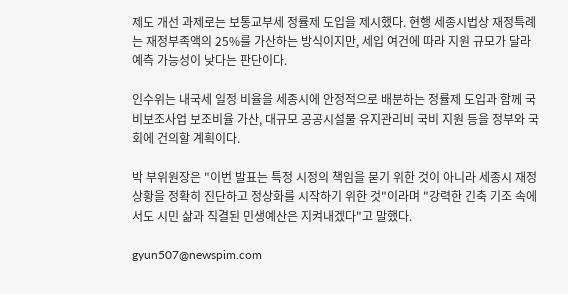제도 개선 과제로는 보통교부세 정률제 도입을 제시했다. 현행 세종시법상 재정특례는 재정부족액의 25%를 가산하는 방식이지만, 세입 여건에 따라 지원 규모가 달라 예측 가능성이 낮다는 판단이다.

인수위는 내국세 일정 비율을 세종시에 안정적으로 배분하는 정률제 도입과 함께 국비보조사업 보조비율 가산, 대규모 공공시설물 유지관리비 국비 지원 등을 정부와 국회에 건의할 계획이다.

박 부위원장은 "이번 발표는 특정 시정의 책임을 묻기 위한 것이 아니라 세종시 재정 상황을 정확히 진단하고 정상화를 시작하기 위한 것"이라며 "강력한 긴축 기조 속에서도 시민 삶과 직결된 민생예산은 지켜내겠다"고 말했다.

gyun507@newspim.com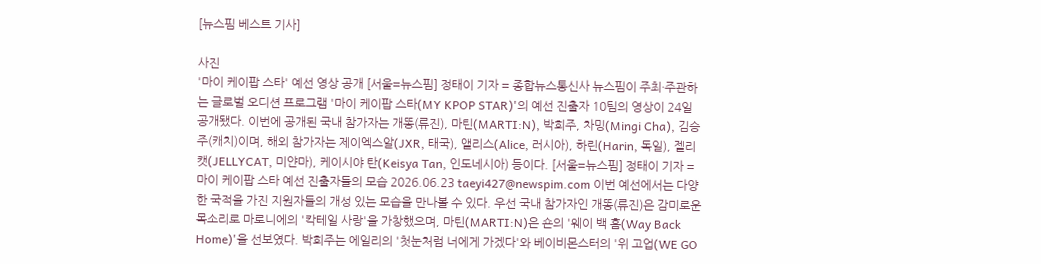[뉴스핌 베스트 기사]

사진
'마이 케이팝 스타' 예선 영상 공개 [서울=뉴스핌] 정태이 기자 = 종합뉴스통신사 뉴스핌이 주최·주관하는 글로벌 오디션 프로그램 '마이 케이팝 스타(MY KPOP STAR)'의 예선 진출자 10팀의 영상이 24일 공개됐다. 이번에 공개된 국내 참가자는 개똥(류진), 마틴(MARTI:N), 박희주, 차밍(Mingi Cha), 김승주(캐치)이며, 해외 참가자는 제이엑스알(JXR, 태국), 앨리스(Alice, 러시아), 하린(Harin, 독일), 젤리캣(JELLYCAT, 미얀마), 케이시야 탄(Keisya Tan, 인도네시아) 등이다. [서울=뉴스핌] 정태이 기자 = 마이 케이팝 스타 예선 진출자들의 모습 2026.06.23 taeyi427@newspim.com 이번 예선에서는 다양한 국적을 가진 지원자들의 개성 있는 모습을 만나볼 수 있다. 우선 국내 참가자인 개똥(류진)은 감미로운 목소리로 마로니에의 '칵테일 사랑'을 가창했으며, 마틴(MARTI:N)은 숀의 '웨이 백 홈(Way Back Home)'을 선보였다. 박희주는 에일리의 '첫눈처럼 너에게 가겠다'와 베이비몬스터의 '위 고업(WE GO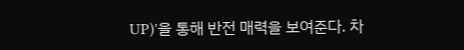UP)'을 통해 반전 매력을 보여준다. 차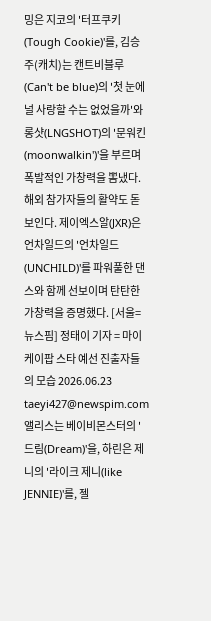밍은 지코의 '터프쿠키(Tough Cookie)'를, 김승주(캐치)는 캔트비블루(Can't be blue)의 '첫 눈에 널 사랑할 수는 없었을까'와 롱샷(LNGSHOT)의 '문워킨(moonwalkin')'을 부르며 폭발적인 가창력을 뽐냈다. 해외 참가자들의 활약도 돋보인다. 제이엑스알(JXR)은 언차일드의 '언차일드(UNCHILD)'를 파워풀한 댄스와 함께 선보이며 탄탄한 가창력을 증명했다. [서울=뉴스핌] 정태이 기자 = 마이 케이팝 스타 예선 진출자들의 모습 2026.06.23 taeyi427@newspim.com 앨리스는 베이비몬스터의 '드림(Dream)'을, 하린은 제니의 '라이크 제니(like JENNIE)'를, 젤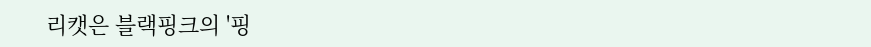리캣은 블랙핑크의 '핑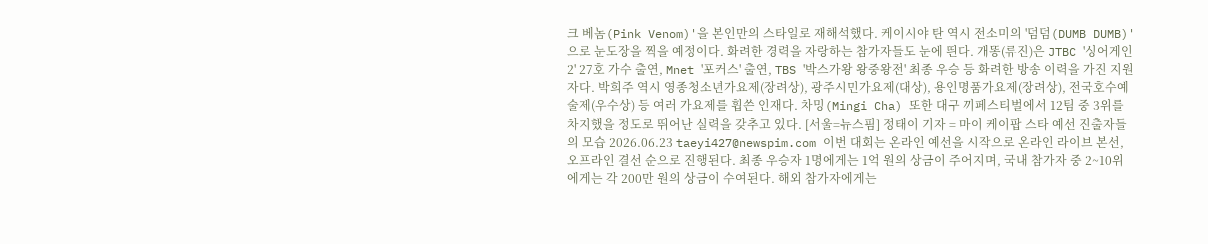크 베놈(Pink Venom)'을 본인만의 스타일로 재해석했다. 케이시야 탄 역시 전소미의 '덤덤(DUMB DUMB)'으로 눈도장을 찍을 예정이다. 화려한 경력을 자랑하는 참가자들도 눈에 띈다. 개똥(류진)은 JTBC '싱어게인2' 27호 가수 출연, Mnet '포커스' 출연, TBS '박스가왕 왕중왕전' 최종 우승 등 화려한 방송 이력을 가진 지원자다. 박희주 역시 영종청소년가요제(장려상), 광주시민가요제(대상), 용인명품가요제(장려상), 전국호수예술제(우수상) 등 여러 가요제를 휩쓴 인재다. 차밍(Mingi Cha) 또한 대구 끼페스티벌에서 12팀 중 3위를 차지했을 정도로 뛰어난 실력을 갖추고 있다. [서울=뉴스핌] 정태이 기자 = 마이 케이팝 스타 예선 진출자들의 모습 2026.06.23 taeyi427@newspim.com 이번 대회는 온라인 예선을 시작으로 온라인 라이브 본선, 오프라인 결선 순으로 진행된다. 최종 우승자 1명에게는 1억 원의 상금이 주어지며, 국내 참가자 중 2~10위에게는 각 200만 원의 상금이 수여된다. 해외 참가자에게는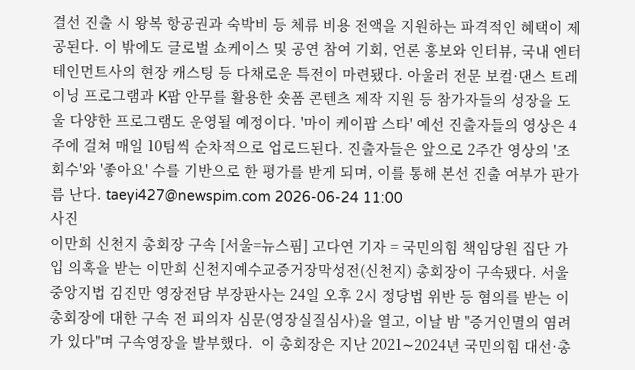결선 진출 시 왕복 항공권과 숙박비 등 체류 비용 전액을 지원하는 파격적인 혜택이 제공된다. 이 밖에도 글로벌 쇼케이스 및 공연 참여 기회, 언론 홍보와 인터뷰, 국내 엔터테인먼트사의 현장 캐스팅 등 다채로운 특전이 마련됐다. 아울러 전문 보컬·댄스 트레이닝 프로그램과 K팝 안무를 활용한 숏폼 콘텐츠 제작 지원 등 참가자들의 성장을 도울 다양한 프로그램도 운영될 예정이다. '마이 케이팝 스타' 예선 진출자들의 영상은 4주에 걸쳐 매일 10팀씩 순차적으로 업로드된다. 진출자들은 앞으로 2주간 영상의 '조회수'와 '좋아요' 수를 기반으로 한 평가를 받게 되며, 이를 통해 본선 진출 여부가 판가름 난다. taeyi427@newspim.com 2026-06-24 11:00
사진
이만희 신천지 총회장 구속 [서울=뉴스핌] 고다연 기자 = 국민의힘 책임당원 집단 가입 의혹을 받는 이만희 신천지예수교증거장막성전(신천지) 총회장이 구속됐다. 서울중앙지법 김진만 영장전담 부장판사는 24일 오후 2시 정당법 위반 등 혐의를 받는 이 총회장에 대한 구속 전 피의자 심문(영장실질심사)을 열고, 이날 밤 "증거인멸의 염려가 있다"며 구속영장을 발부했다.  이 총회장은 지난 2021∼2024년 국민의힘 대선·총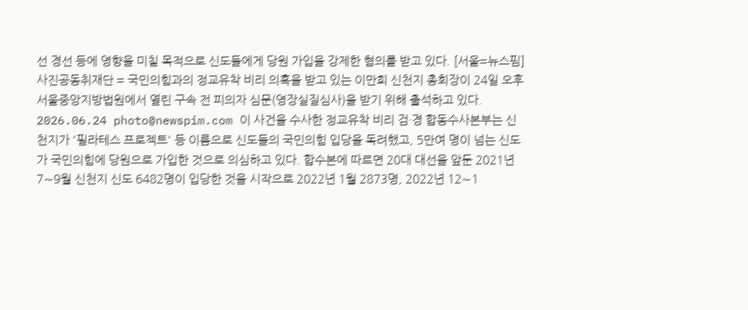선 경선 등에 영향을 미칠 목적으로 신도들에게 당원 가입을 강제한 혐의를 받고 있다. [서울=뉴스핌] 사진공동취재단 = 국민의힘과의 정교유착 비리 의혹을 받고 있는 이만희 신천지 총회장이 24일 오후 서울중앙지방법원에서 열린 구속 전 피의자 심문(영장실질심사)을 받기 위해 출석하고 있다. 2026.06.24 photo@newspim.com 이 사건을 수사한 정교유착 비리 검·경 합동수사본부는 신천지가 '필라테스 프로젝트' 등 이름으로 신도들의 국민의힘 입당을 독려했고, 5만여 명이 넘는 신도가 국민의힘에 당원으로 가입한 것으로 의심하고 있다. 합수본에 따르면 20대 대선을 앞둔 2021년 7∼9월 신천지 신도 6482명이 입당한 것을 시작으로 2022년 1월 2873명, 2022년 12∼1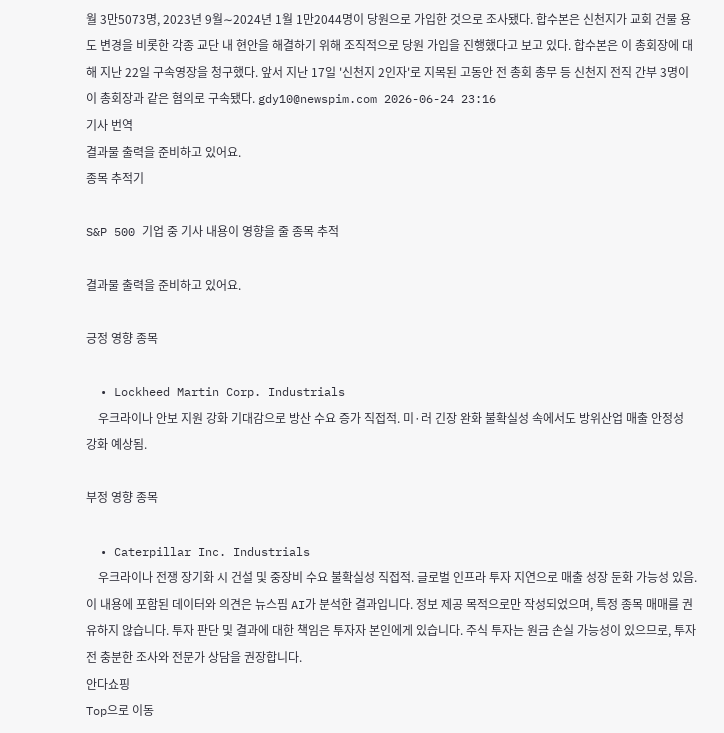월 3만5073명, 2023년 9월∼2024년 1월 1만2044명이 당원으로 가입한 것으로 조사됐다. 합수본은 신천지가 교회 건물 용도 변경을 비롯한 각종 교단 내 현안을 해결하기 위해 조직적으로 당원 가입을 진행했다고 보고 있다. 합수본은 이 총회장에 대해 지난 22일 구속영장을 청구했다. 앞서 지난 17일 '신천지 2인자'로 지목된 고동안 전 총회 총무 등 신천지 전직 간부 3명이 이 총회장과 같은 혐의로 구속됐다. gdy10@newspim.com 2026-06-24 23:16
기사 번역
결과물 출력을 준비하고 있어요.
종목 추적기

S&P 500 기업 중 기사 내용이 영향을 줄 종목 추적

결과물 출력을 준비하고 있어요.

긍정 영향 종목

  • Lockheed Martin Corp. Industrials
    우크라이나 안보 지원 강화 기대감으로 방산 수요 증가 직접적. 미·러 긴장 완화 불확실성 속에서도 방위산업 매출 안정성 강화 예상됨.

부정 영향 종목

  • Caterpillar Inc. Industrials
    우크라이나 전쟁 장기화 시 건설 및 중장비 수요 불확실성 직접적. 글로벌 인프라 투자 지연으로 매출 성장 둔화 가능성 있음.
이 내용에 포함된 데이터와 의견은 뉴스핌 AI가 분석한 결과입니다. 정보 제공 목적으로만 작성되었으며, 특정 종목 매매를 권유하지 않습니다. 투자 판단 및 결과에 대한 책임은 투자자 본인에게 있습니다. 주식 투자는 원금 손실 가능성이 있으므로, 투자 전 충분한 조사와 전문가 상담을 권장합니다.
안다쇼핑
Top으로 이동